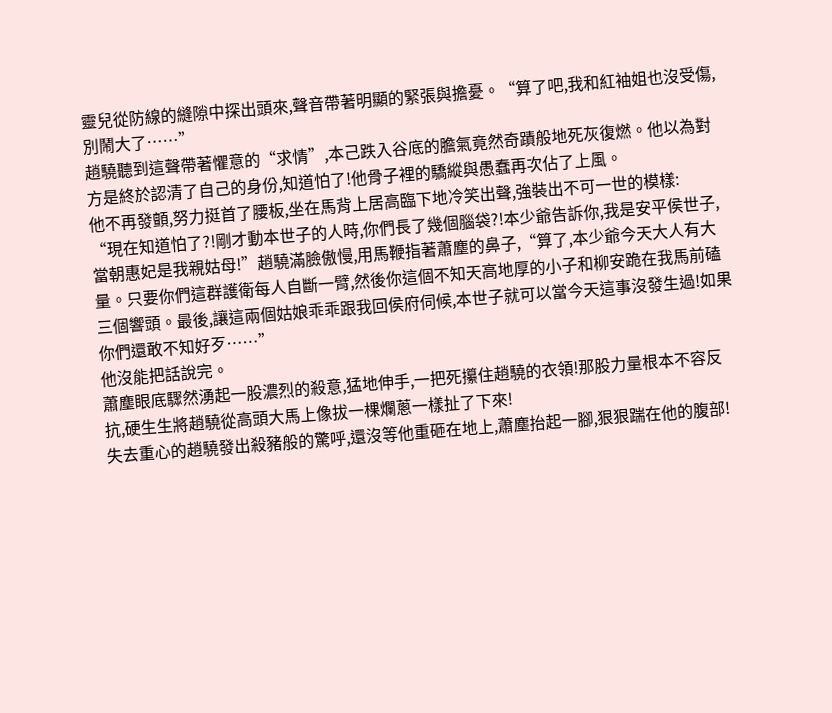靈兒從防線的縫隙中探出頭來,聲音帶著明顯的緊張與擔憂。“算了吧,我和紅袖姐也沒受傷,別鬧大了……”
趙驍聽到這聲帶著懼意的“求情”,本己跌入谷底的膽氣竟然奇蹟般地死灰復燃。他以為對方是終於認清了自己的身份,知道怕了!他骨子裡的驕縱與愚蠢再次佔了上風。
他不再發顫,努力挺首了腰板,坐在馬背上居高臨下地冷笑出聲,強裝出不可一世的模樣:
“現在知道怕了?!剛才動本世子的人時,你們長了幾個腦袋?!本少爺告訴你,我是安平侯世子,當朝惠妃是我親姑母!”趙驍滿臉傲慢,用馬鞭指著蕭塵的鼻子,“算了,本少爺今天大人有大量。只要你們這群護衛每人自斷一臂,然後你這個不知天高地厚的小子和柳安跪在我馬前磕三個響頭。最後,讓這兩個姑娘乖乖跟我回侯府伺候,本世子就可以當今天這事沒發生過!如果你們還敢不知好歹……”
他沒能把話說完。
蕭塵眼底驟然湧起一股濃烈的殺意,猛地伸手,一把死攥住趙驍的衣領!那股力量根本不容反抗,硬生生將趙驍從高頭大馬上像拔一棵爛蔥一樣扯了下來!
失去重心的趙驍發出殺豬般的驚呼,還沒等他重砸在地上,蕭塵抬起一腳,狠狠踹在他的腹部!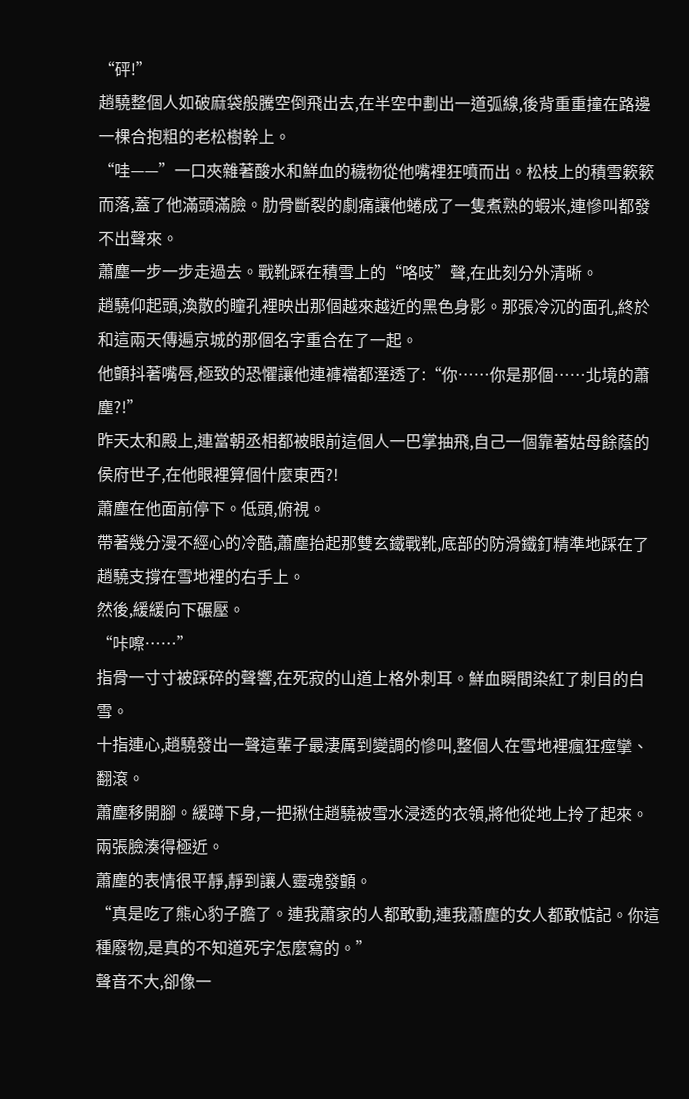“砰!”
趙驍整個人如破麻袋般騰空倒飛出去,在半空中劃出一道弧線,後背重重撞在路邊一棵合抱粗的老松樹幹上。
“哇——”一口夾雜著酸水和鮮血的穢物從他嘴裡狂噴而出。松枝上的積雪簌簌而落,蓋了他滿頭滿臉。肋骨斷裂的劇痛讓他蜷成了一隻煮熟的蝦米,連慘叫都發不出聲來。
蕭塵一步一步走過去。戰靴踩在積雪上的“咯吱”聲,在此刻分外清晰。
趙驍仰起頭,渙散的瞳孔裡映出那個越來越近的黑色身影。那張冷沉的面孔,終於和這兩天傳遍京城的那個名字重合在了一起。
他顫抖著嘴唇,極致的恐懼讓他連褲襠都溼透了:“你……你是那個……北境的蕭塵?!”
昨天太和殿上,連當朝丞相都被眼前這個人一巴掌抽飛,自己一個靠著姑母餘蔭的侯府世子,在他眼裡算個什麼東西?!
蕭塵在他面前停下。低頭,俯視。
帶著幾分漫不經心的冷酷,蕭塵抬起那雙玄鐵戰靴,底部的防滑鐵釘精準地踩在了趙驍支撐在雪地裡的右手上。
然後,緩緩向下碾壓。
“咔嚓……”
指骨一寸寸被踩碎的聲響,在死寂的山道上格外刺耳。鮮血瞬間染紅了刺目的白雪。
十指連心,趙驍發出一聲這輩子最淒厲到變調的慘叫,整個人在雪地裡瘋狂痙攣、翻滾。
蕭塵移開腳。緩蹲下身,一把揪住趙驍被雪水浸透的衣領,將他從地上拎了起來。兩張臉湊得極近。
蕭塵的表情很平靜,靜到讓人靈魂發顫。
“真是吃了熊心豹子膽了。連我蕭家的人都敢動,連我蕭塵的女人都敢惦記。你這種廢物,是真的不知道死字怎麼寫的。”
聲音不大,卻像一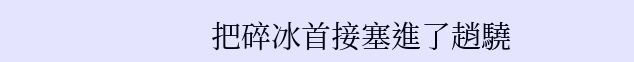把碎冰首接塞進了趙驍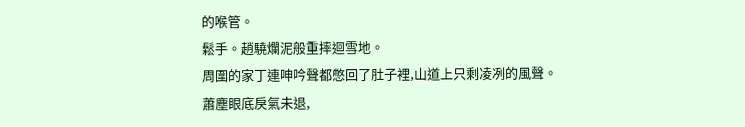的喉管。
鬆手。趙驍爛泥般重摔迴雪地。
周圍的家丁連呻吟聲都憋回了肚子裡,山道上只剩凌冽的風聲。
蕭塵眼底戾氣未退,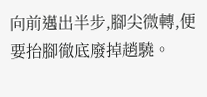向前邁出半步,腳尖微轉,便要抬腳徹底廢掉趙驍。